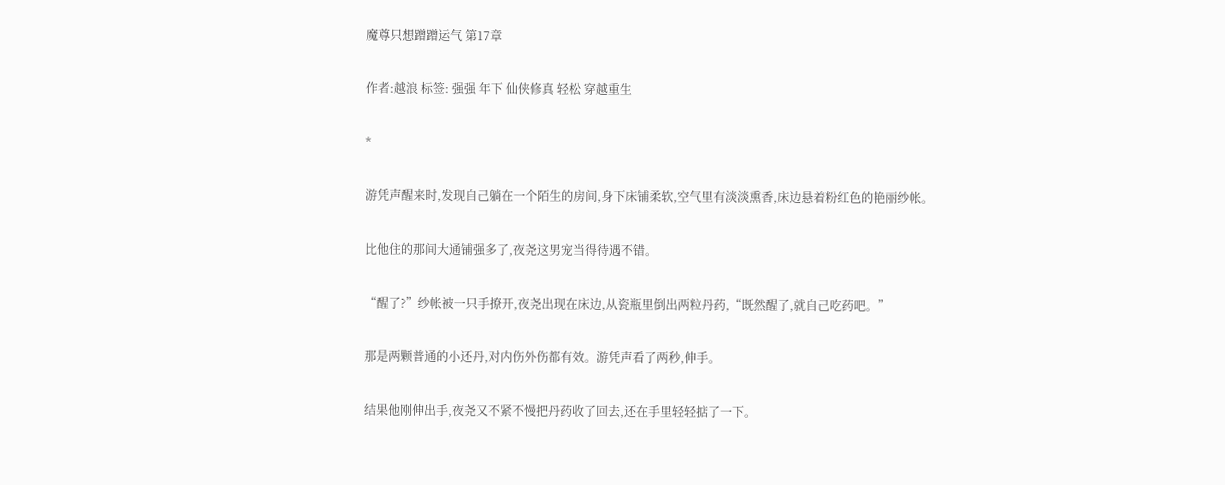魔尊只想蹭蹭运气 第17章

作者:越浪 标签: 强强 年下 仙侠修真 轻松 穿越重生

*

游凭声醒来时,发现自己躺在一个陌生的房间,身下床铺柔软,空气里有淡淡熏香,床边悬着粉红色的艳丽纱帐。

比他住的那间大通铺强多了,夜尧这男宠当得待遇不错。

“醒了?”纱帐被一只手撩开,夜尧出现在床边,从瓷瓶里倒出两粒丹药,“既然醒了,就自己吃药吧。”

那是两颗普通的小还丹,对内伤外伤都有效。游凭声看了两秒,伸手。

结果他刚伸出手,夜尧又不紧不慢把丹药收了回去,还在手里轻轻掂了一下。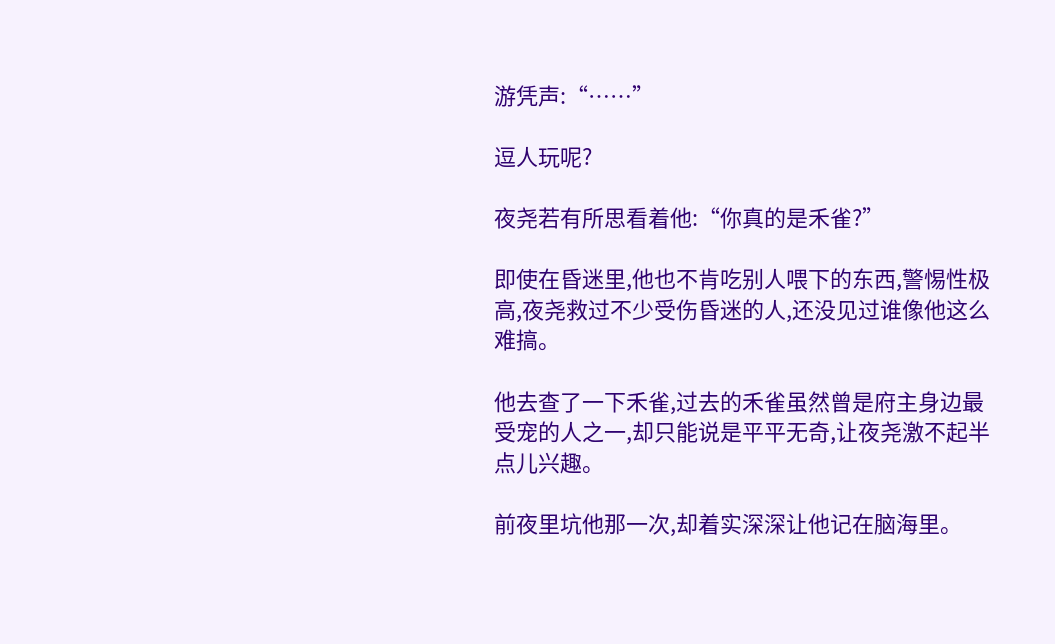游凭声:“……”

逗人玩呢?

夜尧若有所思看着他:“你真的是禾雀?”

即使在昏迷里,他也不肯吃别人喂下的东西,警惕性极高,夜尧救过不少受伤昏迷的人,还没见过谁像他这么难搞。

他去查了一下禾雀,过去的禾雀虽然曾是府主身边最受宠的人之一,却只能说是平平无奇,让夜尧激不起半点儿兴趣。

前夜里坑他那一次,却着实深深让他记在脑海里。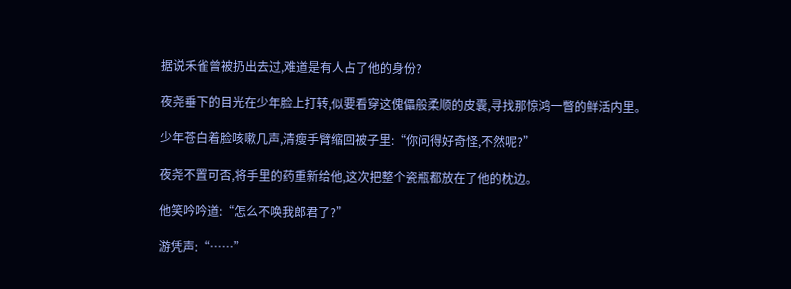据说禾雀曾被扔出去过,难道是有人占了他的身份?

夜尧垂下的目光在少年脸上打转,似要看穿这傀儡般柔顺的皮囊,寻找那惊鸿一瞥的鲜活内里。

少年苍白着脸咳嗽几声,清瘦手臂缩回被子里:“你问得好奇怪,不然呢?”

夜尧不置可否,将手里的药重新给他,这次把整个瓷瓶都放在了他的枕边。

他笑吟吟道:“怎么不唤我郎君了?”

游凭声:“……”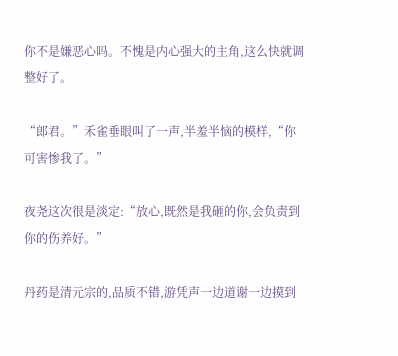你不是嫌恶心吗。不愧是内心强大的主角,这么快就调整好了。

“郎君。”禾雀垂眼叫了一声,半羞半恼的模样,“你可害惨我了。”

夜尧这次很是淡定:“放心,既然是我砸的你,会负责到你的伤养好。”

丹药是清元宗的,品质不错,游凭声一边道谢一边摸到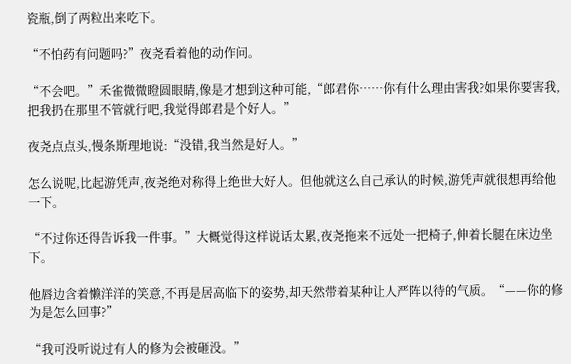瓷瓶,倒了两粒出来吃下。

“不怕药有问题吗?”夜尧看着他的动作问。

“不会吧。”禾雀微微瞪圆眼睛,像是才想到这种可能,“郎君你……你有什么理由害我?如果你要害我,把我扔在那里不管就行吧,我觉得郎君是个好人。”

夜尧点点头,慢条斯理地说:“没错,我当然是好人。”

怎么说呢,比起游凭声,夜尧绝对称得上绝世大好人。但他就这么自己承认的时候,游凭声就很想再给他一下。

“不过你还得告诉我一件事。”大概觉得这样说话太累,夜尧拖来不远处一把椅子,伸着长腿在床边坐下。

他唇边含着懒洋洋的笑意,不再是居高临下的姿势,却天然带着某种让人严阵以待的气质。“——你的修为是怎么回事?”

“我可没听说过有人的修为会被砸没。”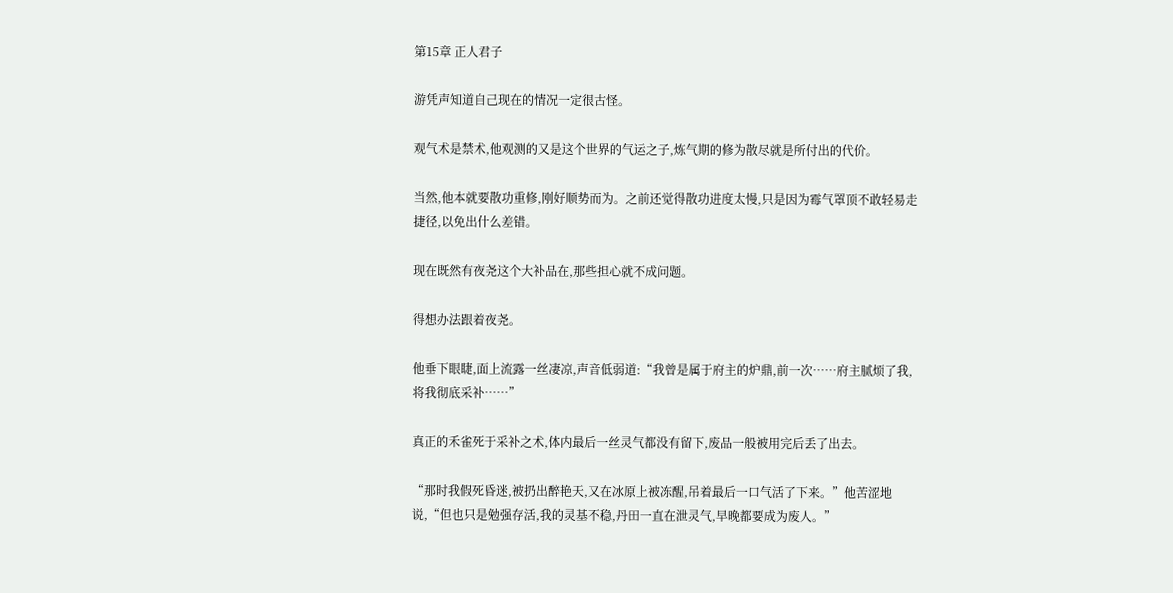第15章 正人君子

游凭声知道自己现在的情况一定很古怪。

观气术是禁术,他观测的又是这个世界的气运之子,炼气期的修为散尽就是所付出的代价。

当然,他本就要散功重修,刚好顺势而为。之前还觉得散功进度太慢,只是因为霉气罩顶不敢轻易走捷径,以免出什么差错。

现在既然有夜尧这个大补品在,那些担心就不成问题。

得想办法跟着夜尧。

他垂下眼睫,面上流露一丝凄凉,声音低弱道:“我曾是属于府主的炉鼎,前一次……府主腻烦了我,将我彻底采补……”

真正的禾雀死于采补之术,体内最后一丝灵气都没有留下,废品一般被用完后丢了出去。

“那时我假死昏迷,被扔出醉艳天,又在冰原上被冻醒,吊着最后一口气活了下来。”他苦涩地说,“但也只是勉强存活,我的灵基不稳,丹田一直在泄灵气,早晚都要成为废人。”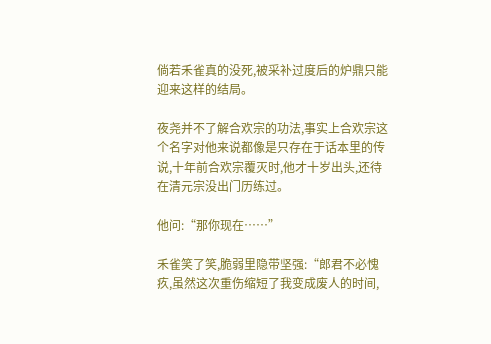倘若禾雀真的没死,被采补过度后的炉鼎只能迎来这样的结局。

夜尧并不了解合欢宗的功法,事实上合欢宗这个名字对他来说都像是只存在于话本里的传说,十年前合欢宗覆灭时,他才十岁出头,还待在清元宗没出门历练过。

他问:“那你现在……”

禾雀笑了笑,脆弱里隐带坚强:“郎君不必愧疚,虽然这次重伤缩短了我变成废人的时间,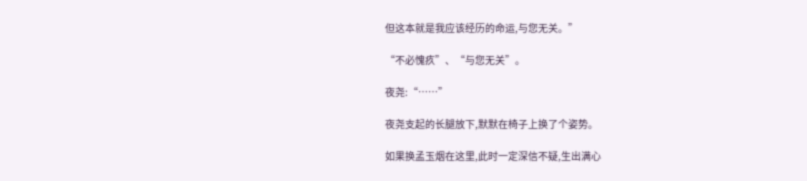但这本就是我应该经历的命运,与您无关。”

“不必愧疚”、“与您无关”。

夜尧:“……”

夜尧支起的长腿放下,默默在椅子上换了个姿势。

如果换孟玉烟在这里,此时一定深信不疑,生出满心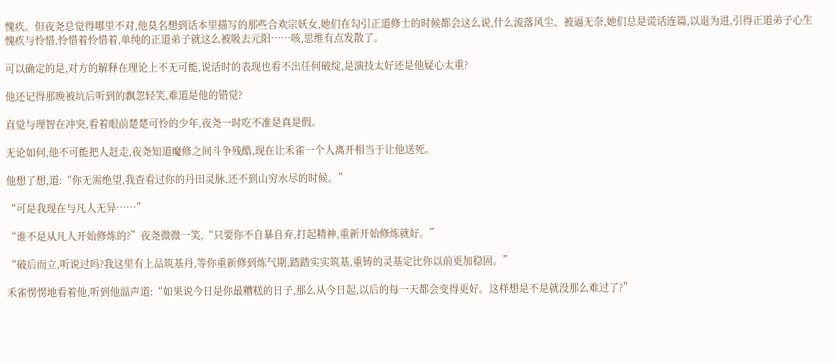愧疚。但夜尧总觉得哪里不对,他莫名想到话本里描写的那些合欢宗妖女,她们在勾引正道修士的时候都会这么说,什么流落风尘、被逼无奈,她们总是谎话连篇,以退为进,引得正道弟子心生愧疚与怜惜,怜惜着怜惜着,单纯的正道弟子就这么被吸去元阳……咳,思维有点发散了。

可以确定的是,对方的解释在理论上不无可能,说话时的表现也看不出任何破绽,是演技太好还是他疑心太重?

他还记得那晚被坑后听到的飘忽轻笑,难道是他的错觉?

直觉与理智在冲突,看着眼前楚楚可怜的少年,夜尧一时吃不准是真是假。

无论如何,他不可能把人赶走,夜尧知道魔修之间斗争残酷,现在让禾雀一个人离开相当于让他送死。

他想了想,道:“你无需绝望,我查看过你的丹田灵脉,还不到山穷水尽的时候。”

“可是我现在与凡人无异……”

“谁不是从凡人开始修炼的?”夜尧微微一笑,“只要你不自暴自弃,打起精神,重新开始修炼就好。”

“破后而立,听说过吗?我这里有上品筑基丹,等你重新修到炼气期,踏踏实实筑基,重铸的灵基定比你以前更加稳固。”

禾雀愣愣地看着他,听到他温声道:“如果说今日是你最糟糕的日子,那么从今日起,以后的每一天都会变得更好。这样想是不是就没那么难过了?”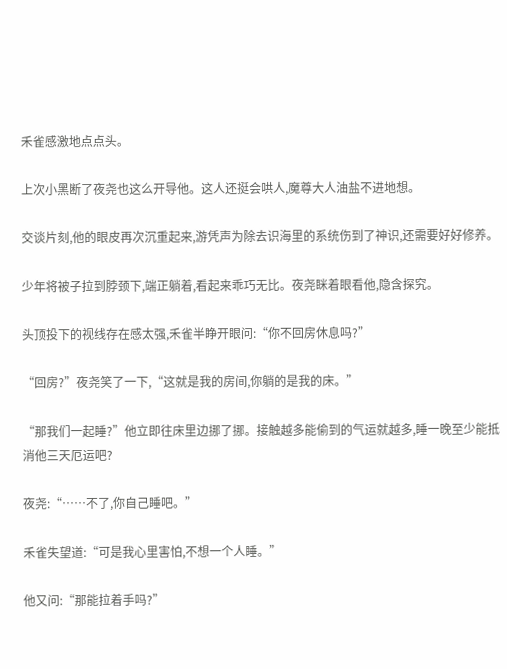禾雀感激地点点头。

上次小黑断了夜尧也这么开导他。这人还挺会哄人,魔尊大人油盐不进地想。

交谈片刻,他的眼皮再次沉重起来,游凭声为除去识海里的系统伤到了神识,还需要好好修养。

少年将被子拉到脖颈下,端正躺着,看起来乖巧无比。夜尧眯着眼看他,隐含探究。

头顶投下的视线存在感太强,禾雀半睁开眼问:“你不回房休息吗?”

“回房?”夜尧笑了一下,“这就是我的房间,你躺的是我的床。”

“那我们一起睡?”他立即往床里边挪了挪。接触越多能偷到的气运就越多,睡一晚至少能抵消他三天厄运吧?

夜尧:“……不了,你自己睡吧。”

禾雀失望道:“可是我心里害怕,不想一个人睡。”

他又问:“那能拉着手吗?”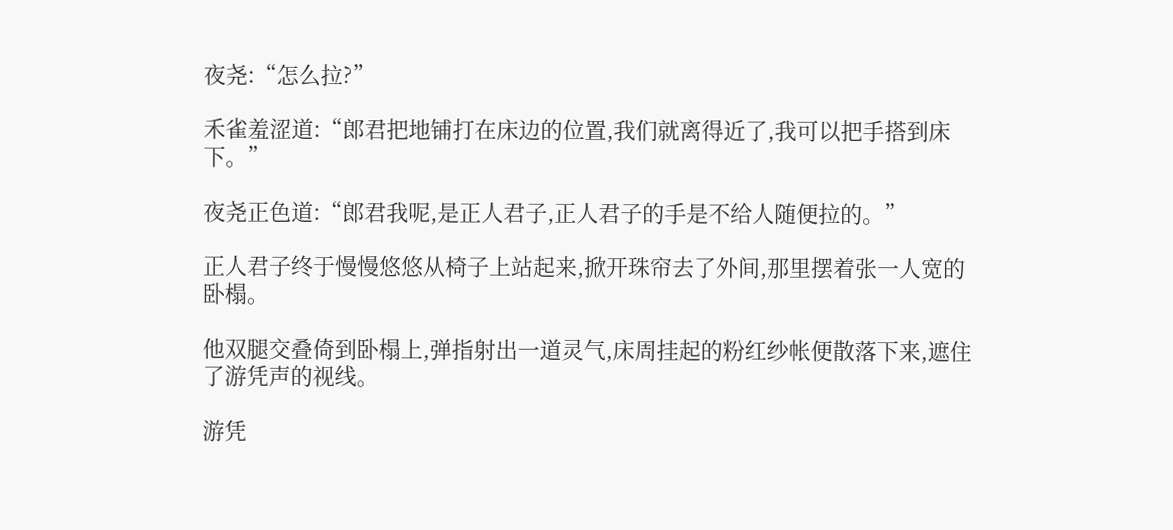夜尧:“怎么拉?”

禾雀羞涩道:“郎君把地铺打在床边的位置,我们就离得近了,我可以把手搭到床下。”

夜尧正色道:“郎君我呢,是正人君子,正人君子的手是不给人随便拉的。”

正人君子终于慢慢悠悠从椅子上站起来,掀开珠帘去了外间,那里摆着张一人宽的卧榻。

他双腿交叠倚到卧榻上,弹指射出一道灵气,床周挂起的粉红纱帐便散落下来,遮住了游凭声的视线。

游凭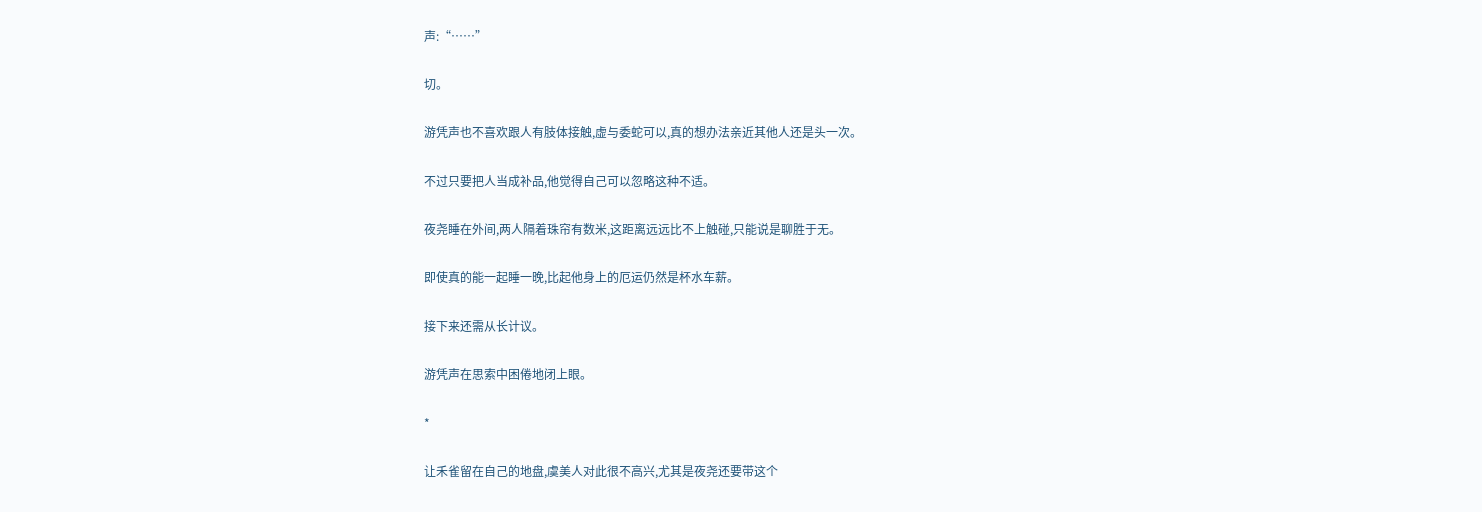声:“……”

切。

游凭声也不喜欢跟人有肢体接触,虚与委蛇可以,真的想办法亲近其他人还是头一次。

不过只要把人当成补品,他觉得自己可以忽略这种不适。

夜尧睡在外间,两人隔着珠帘有数米,这距离远远比不上触碰,只能说是聊胜于无。

即使真的能一起睡一晚,比起他身上的厄运仍然是杯水车薪。

接下来还需从长计议。

游凭声在思索中困倦地闭上眼。

*

让禾雀留在自己的地盘,虞美人对此很不高兴,尤其是夜尧还要带这个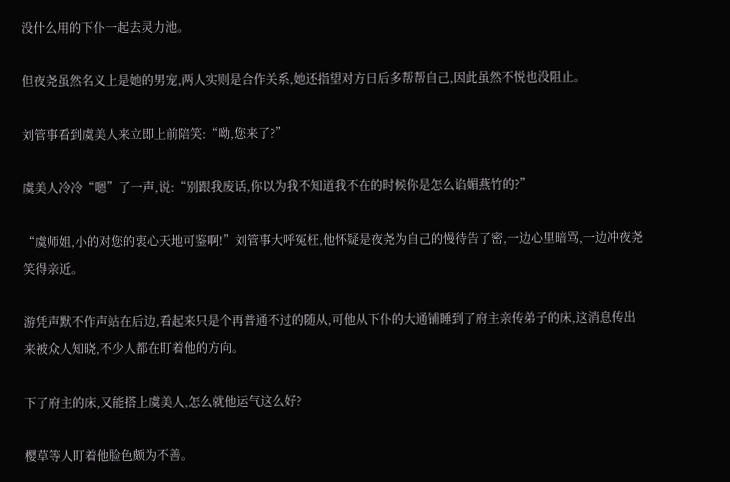没什么用的下仆一起去灵力池。

但夜尧虽然名义上是她的男宠,两人实则是合作关系,她还指望对方日后多帮帮自己,因此虽然不悦也没阻止。

刘管事看到虞美人来立即上前陪笑:“呦,您来了?”

虞美人冷冷“嗯”了一声,说:“别跟我废话,你以为我不知道我不在的时候你是怎么谄媚燕竹的?”

“虞师姐,小的对您的衷心天地可鉴啊!”刘管事大呼冤枉,他怀疑是夜尧为自己的慢待告了密,一边心里暗骂,一边冲夜尧笑得亲近。

游凭声默不作声站在后边,看起来只是个再普通不过的随从,可他从下仆的大通铺睡到了府主亲传弟子的床,这消息传出来被众人知晓,不少人都在盯着他的方向。

下了府主的床,又能搭上虞美人,怎么就他运气这么好?

樱草等人盯着他脸色颇为不善。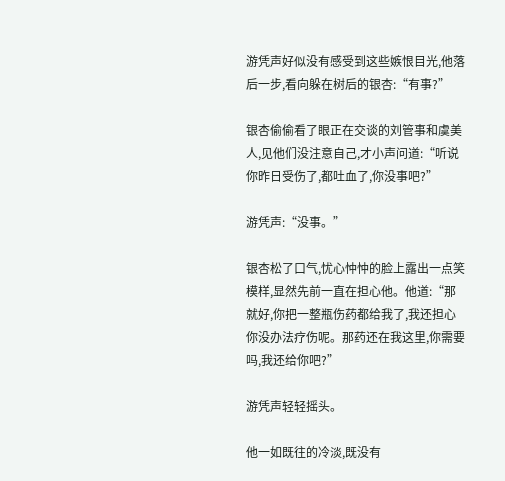游凭声好似没有感受到这些嫉恨目光,他落后一步,看向躲在树后的银杏:“有事?”

银杏偷偷看了眼正在交谈的刘管事和虞美人,见他们没注意自己,才小声问道:“听说你昨日受伤了,都吐血了,你没事吧?”

游凭声:“没事。”

银杏松了口气,忧心忡忡的脸上露出一点笑模样,显然先前一直在担心他。他道:“那就好,你把一整瓶伤药都给我了,我还担心你没办法疗伤呢。那药还在我这里,你需要吗,我还给你吧?”

游凭声轻轻摇头。

他一如既往的冷淡,既没有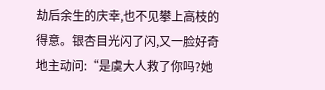劫后余生的庆幸,也不见攀上高枝的得意。银杏目光闪了闪,又一脸好奇地主动问:“是虞大人救了你吗?她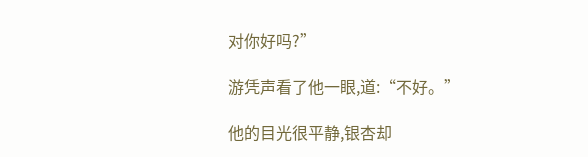对你好吗?”

游凭声看了他一眼,道:“不好。”

他的目光很平静,银杏却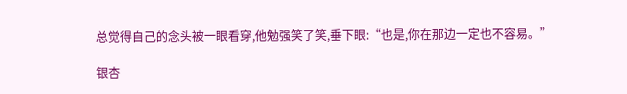总觉得自己的念头被一眼看穿,他勉强笑了笑,垂下眼:“也是,你在那边一定也不容易。”

银杏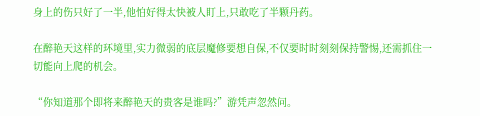身上的伤只好了一半,他怕好得太快被人盯上,只敢吃了半颗丹药。

在醉艳天这样的环境里,实力微弱的底层魔修要想自保,不仅要时时刻刻保持警惕,还需抓住一切能向上爬的机会。

“你知道那个即将来醉艳天的贵客是谁吗?”游凭声忽然问。